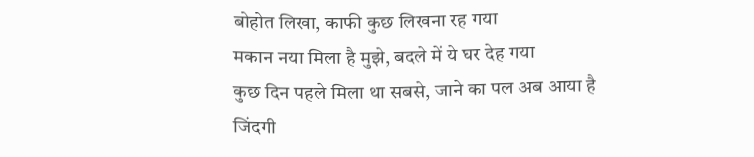बोहोत लिखा, काफी कुछ लिखना रह गया
मकान नया मिला है मुझे, बदले में ये घर देह गया
कुछ दिन पहले मिला था सबसे, जाने का पल अब आया है
जिंदगी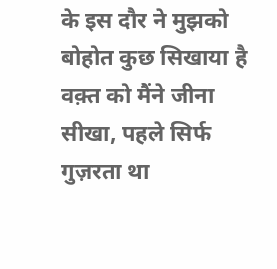के इस दौर ने मुझको बोहोत कुछ सिखाया है
वक़्त को मैंने जीना सीखा, पहले सिर्फ गुज़रता था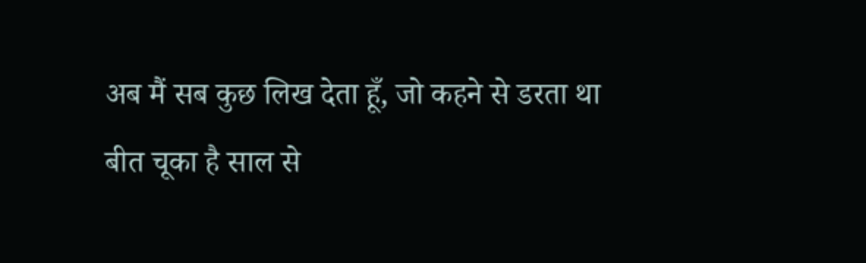अब मैं सब कुछ लिख देता हूँ, जो कहने से डरता था
बीत चूका है साल से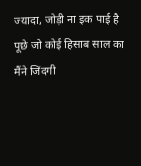ज्यादा, जोड़ी ना इक पाई है
पूछे जो कोई हिसाब साल का
मैंने जिंदगी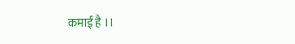कमाई है ।।